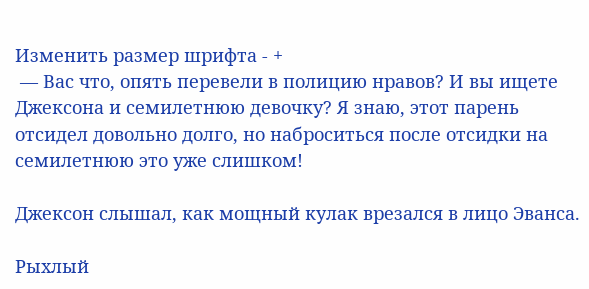Изменить размер шрифта - +
 — Вас что, опять перевели в полицию нравов? И вы ищете Джексона и семилетнюю девочку? Я знаю, этот парень отсидел довольно долго, но наброситься после отсидки на семилетнюю это уже слишком!

Джексон слышал, как мощный кулак врезался в лицо Эванса.

Рыхлый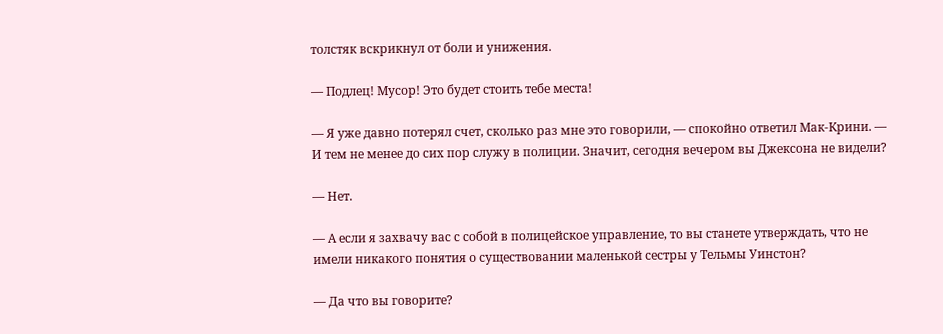толстяк вскрикнул от боли и унижения.

— Подлец! Мусор! Это будет стоить тебе места!

— Я уже давно потерял счет, сколько раз мне это говорили, — спокойно ответил Мак-Крини. — И тем не менее до сих пор служу в полиции. Значит, сегодня вечером вы Джексона не видели?

— Нет.

— А если я захвачу вас с собой в полицейское управление, то вы станете утверждать, что не имели никакого понятия о существовании маленькой сестры у Тельмы Уинстон?

— Да что вы говорите?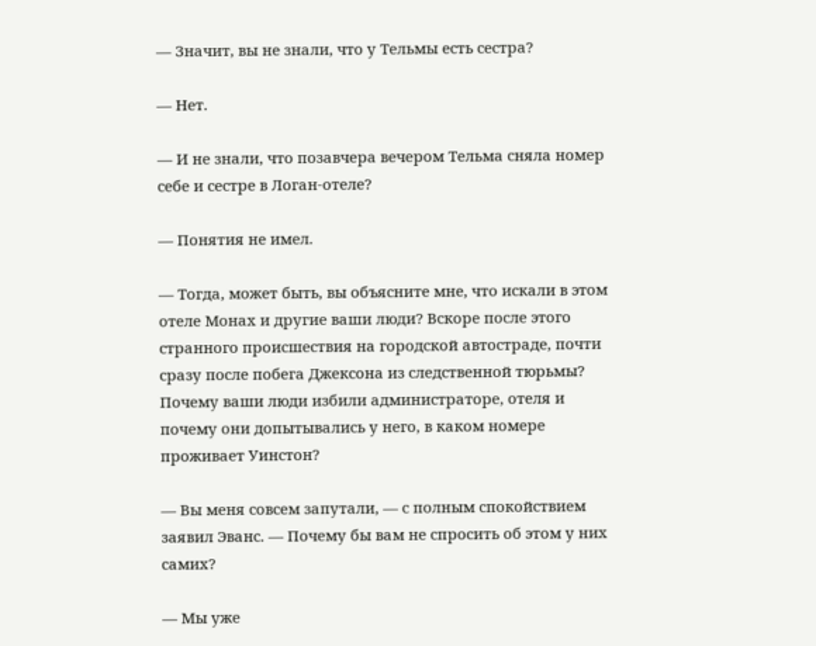— Значит, вы не знали, что у Тельмы есть сестра?

— Нет.

— И не знали, что позавчера вечером Тельма сняла номер себе и сестре в Логан-отеле?

— Понятия не имел.

— Тогда, может быть, вы объясните мне, что искали в этом отеле Монах и другие ваши люди? Вскоре после этого странного происшествия на городской автостраде, почти сразу после побега Джексона из следственной тюрьмы? Почему ваши люди избили администраторе, отеля и почему они допытывались у него, в каком номере проживает Уинстон?

— Вы меня совсем запутали, — с полным спокойствием заявил Эванс. — Почему бы вам не спросить об этом у них самих?

— Мы уже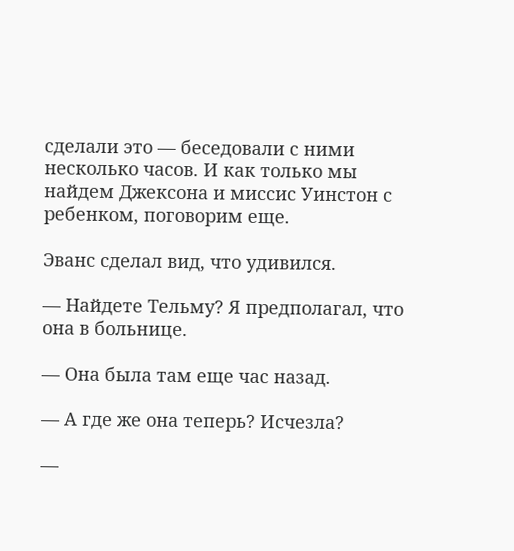сделали это — беседовали с ними несколько часов. И как только мы найдем Джексона и миссис Уинстон с ребенком, поговорим еще.

Эванс сделал вид, что удивился.

— Найдете Тельму? Я предполагал, что она в больнице.

— Она была там еще час назад.

— А где же она теперь? Исчезла?

—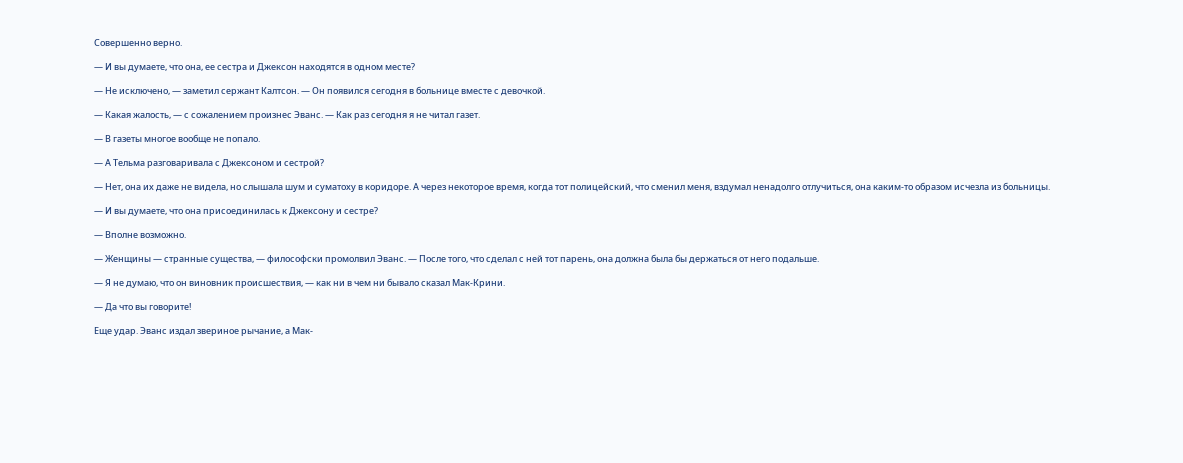Совершенно верно.

— И вы думаете, что она, ее сестра и Джексон находятся в одном месте?

— Не исключено, — заметил сержант Калтсон. — Он появился сегодня в больнице вместе с девочкой.

— Какая жалость, — с сожалением произнес Эванс. — Как раз сегодня я не читал газет.

— В газеты многое вообще не попало.

— А Тельма разговаривала с Джексоном и сестрой?

— Нет, она их даже не видела, но слышала шум и суматоху в коридоре. А через некоторое время, когда тот полицейский, что сменил меня, вздумал ненадолго отлучиться, она каким-то образом исчезла из больницы.

— И вы думаете, что она присоединилась к Джексону и сестре?

— Вполне возможно.

— Женщины — странные существа, — философски промолвил Эванс. — После того, что сделал с ней тот парень, она должна была бы держаться от него подальше.

— Я не думаю, что он виновник происшествия, — как ни в чем ни бывало сказал Мак-Крини.

— Да что вы говорите!

Еще удар. Эванс издал звериное рычание, а Мак-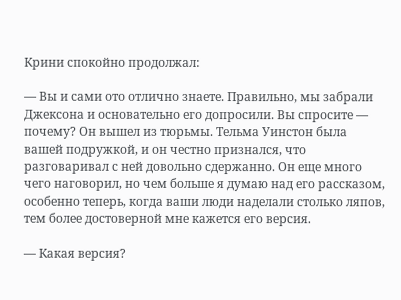Крини спокойно продолжал:

— Вы и сами ото отлично знаете. Правильно, мы забрали Джексона и основательно его допросили. Вы спросите — почему? Он вышел из тюрьмы. Тельма Уинстон была вашей подружкой, и он честно признался, что разговаривал с ней довольно сдержанно. Он еще много чего наговорил, но чем больше я думаю над его рассказом, особенно теперь, когда ваши люди наделали столько ляпов, тем более достоверной мне кажется его версия.

— Какая версия?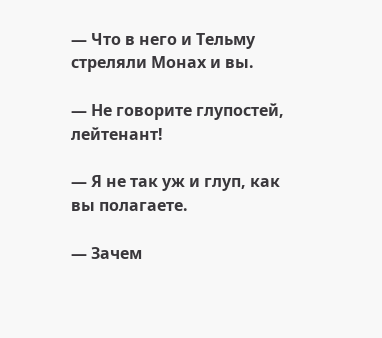— Что в него и Тельму стреляли Монах и вы.

— Не говорите глупостей, лейтенант!

— Я не так уж и глуп, как вы полагаете.

— Зачем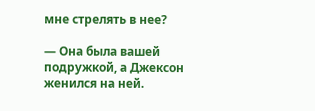мне стрелять в нее?

— Она была вашей подружкой, а Джексон женился на ней.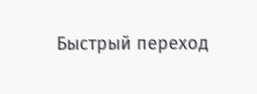Быстрый переход